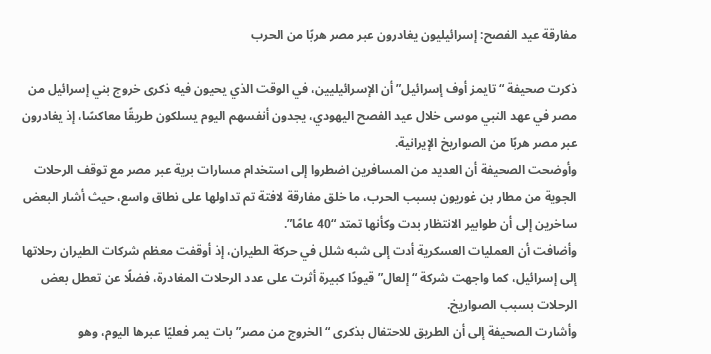مفارقة عيد الفصح: إسرائيليون يغادرون عبر مصر هربًا من الحرب

ذكرت صحيفة “تايمز أوف إسرائيل” أن الإسرائيليين، في الوقت الذي يحيون فيه ذكرى خروج بني إسرائيل من مصر في عهد النبي موسى خلال عيد الفصح اليهودي، يجدون أنفسهم اليوم يسلكون طريقًا معاكسًا، إذ يغادرون عبر مصر هربًا من الصواريخ الإيرانية.
وأوضحت الصحيفة أن العديد من المسافرين اضطروا إلى استخدام مسارات برية عبر مصر مع توقف الرحلات الجوية من مطار بن غوريون بسبب الحرب، ما خلق مفارقة لافتة تم تداولها على نطاق واسع، حيث أشار البعض ساخرين إلى أن طوابير الانتظار بدت وكأنها تمتد “40 عامًا”.
وأضافت أن العمليات العسكرية أدت إلى شبه شلل في حركة الطيران، إذ أوقفت معظم شركات الطيران رحلاتها إلى إسرائيل، كما واجهت شركة “إلعال” قيودًا كبيرة أثرت على عدد الرحلات المغادرة، فضلًا عن تعطل بعض الرحلات بسبب الصواريخ.
وأشارت الصحيفة إلى أن الطريق للاحتفال بذكرى “الخروج من مصر” بات يمر فعليًا عبرها اليوم، وهو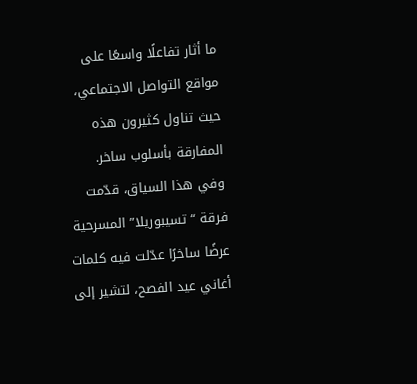ما أثار تفاعلًا واسعًا على مواقع التواصل الاجتماعي، حيث تناول كثيرون هذه المفارقة بأسلوب ساخر.
وفي هذا السياق، قدّمت فرقة “تسيبوريلا” المسرحية عرضًا ساخرًا عدّلت فيه كلمات أغاني عيد الفصح، لتشير إلى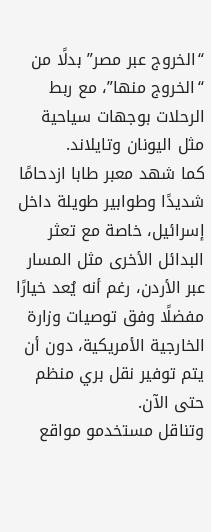“الخروج عبر مصر” بدلًا من “الخروج منها”، مع ربط الرحلات بوجهات سياحية مثل اليونان وتايلاند.
كما شهد معبر طابا ازدحامًا شديدًا وطوابير طويلة داخل إسرائيل، خاصة مع تعثر البدائل الأخرى مثل المسار عبر الأردن، رغم أنه يُعد خيارًا مفضلًا وفق توصيات وزارة الخارجية الأمريكية، دون أن يتم توفير نقل بري منظم حتى الآن.
وتناقل مستخدمو مواقع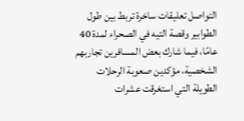التواصل تعليقات ساخرة تربط بين طول الطوابير وقصة التيه في الصحراء لمدة 40 عامًا، فيما شارك بعض المسافرين تجاربهم الشخصية، مؤكدين صعوبة الرحلات الطويلة التي استغرقت عشرات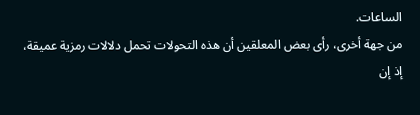الساعات.
من جهة أخرى، رأى بعض المعلقين أن هذه التحولات تحمل دلالات رمزية عميقة، إذ إن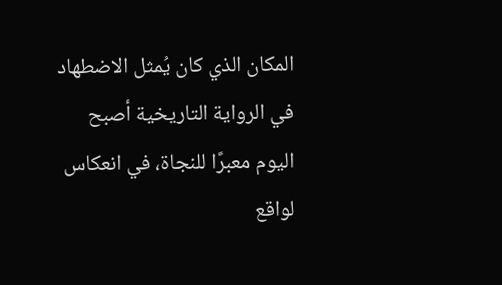المكان الذي كان يُمثل الاضطهاد في الرواية التاريخية أصبح اليوم معبرًا للنجاة، في انعكاس لواقع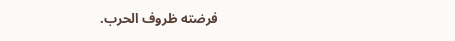فرضته ظروف الحرب.